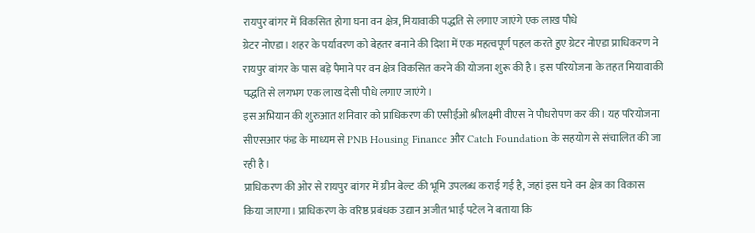रायपुर बांगर में विकसित होगा घना वन क्षेत्र, मियावाकी पद्धति से लगाए जाएंगे एक लाख पौधे
ग्रेटर नोएडा। शहर के पर्यावरण को बेहतर बनाने की दिशा में एक महत्वपूर्ण पहल करते हुए ग्रेटर नोएडा प्राधिकरण ने रायपुर बांगर के पास बड़े पैमाने पर वन क्षेत्र विकसित करने की योजना शुरू की है। इस परियोजना के तहत मियावाकी पद्धति से लगभग एक लाख देसी पौधे लगाए जाएंगे।
इस अभियान की शुरुआत शनिवार को प्राधिकरण की एसीईओ श्रीलक्ष्मी वीएस ने पौधरोपण कर की। यह परियोजना सीएसआर फंड के माध्यम से PNB Housing Finance और Catch Foundation के सहयोग से संचालित की जा रही है।
प्राधिकरण की ओर से रायपुर बांगर में ग्रीन बेल्ट की भूमि उपलब्ध कराई गई है, जहां इस घने वन क्षेत्र का विकास किया जाएगा। प्राधिकरण के वरिष्ठ प्रबंधक उद्यान अजीत भाई पटेल ने बताया कि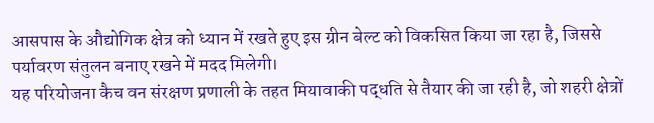आसपास के औद्योगिक क्षेत्र को ध्यान में रखते हुए इस ग्रीन बेल्ट को विकसित किया जा रहा है, जिससे पर्यावरण संतुलन बनाए रखने में मदद मिलेगी।
यह परियोजना कैच वन संरक्षण प्रणाली के तहत मियावाकी पद्धति से तैयार की जा रही है, जो शहरी क्षेत्रों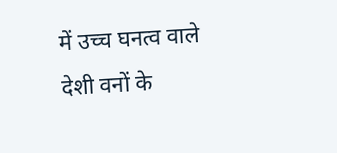में उच्च घनत्व वाले देशी वनों के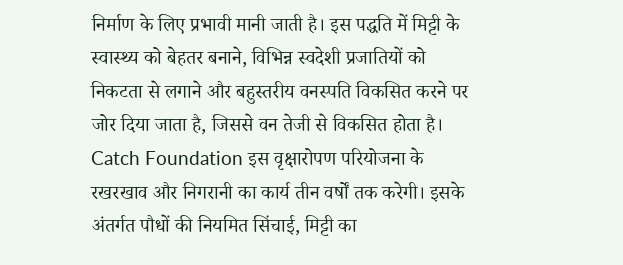निर्माण के लिए प्रभावी मानी जाती है। इस पद्धति में मिट्टी के स्वास्थ्य को बेहतर बनाने, विभिन्न स्वदेशी प्रजातियों को निकटता से लगाने और बहुस्तरीय वनस्पति विकसित करने पर जोर दिया जाता है, जिससे वन तेजी से विकसित होता है।
Catch Foundation इस वृक्षारोपण परियोजना के रखरखाव और निगरानी का कार्य तीन वर्षों तक करेगी। इसके अंतर्गत पौधों की नियमित सिंचाई, मिट्टी का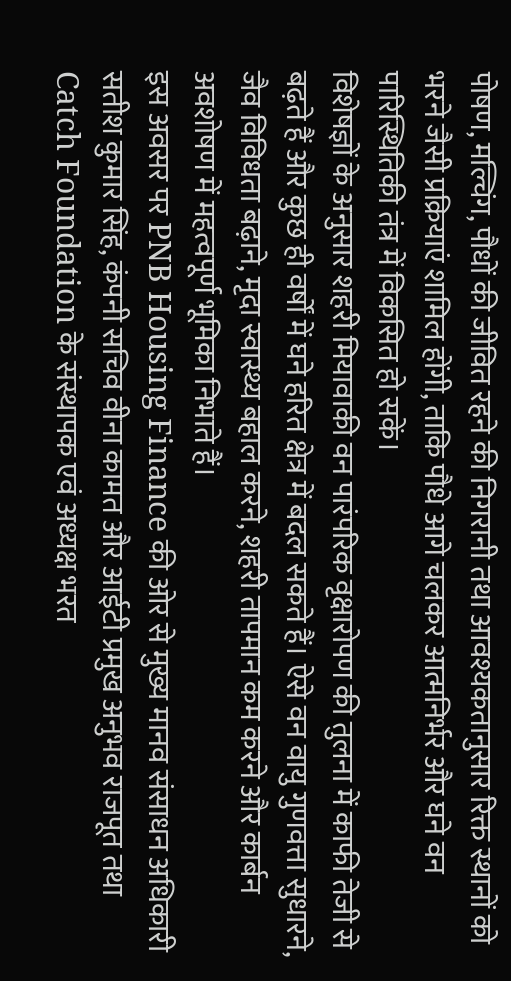पोषण, मल्चिंग, पौधों की जीवित रहने की निगरानी तथा आवश्यकतानुसार रिक्त स्थानों को भरने जैसी प्रक्रियाएं शामिल होंगी, ताकि पौधे आगे चलकर आत्मनिर्भर और घने वन पारिस्थितिकी तंत्र में विकसित हो सकें।
विशेषज्ञों के अनुसार शहरी मियावाकी वन पारंपरिक वृक्षारोपण की तुलना में काफी तेजी से बढ़ते हैं और कुछ ही वर्षों में घने हरित क्षेत्र में बदल सकते हैं। ऐसे वन वायु गुणवत्ता सुधारने, जैव विविधता बढ़ाने, मृदा स्वास्थ्य बहाल करने, शहरी तापमान कम करने और कार्बन अवशोषण में महत्वपूर्ण भूमिका निभाते हैं।
इस अवसर पर PNB Housing Finance की ओर से मुख्य मानव संसाधन अधिकारी सतीश कुमार सिंह, कंपनी सचिव वीना कामत और आईटी प्रमुख अनुभव राजपूत तथा Catch Foundation के संस्थापक एवं अध्यक्ष भरत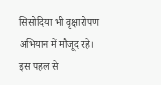सिसोदिया भी वृक्षारोपण अभियान में मौजूद रहे।
इस पहल से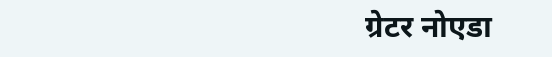ग्रेटर नोएडा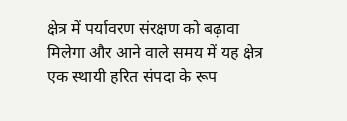क्षेत्र में पर्यावरण संरक्षण को बढ़ावा मिलेगा और आने वाले समय में यह क्षेत्र एक स्थायी हरित संपदा के रूप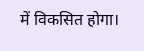में विकसित होगा।